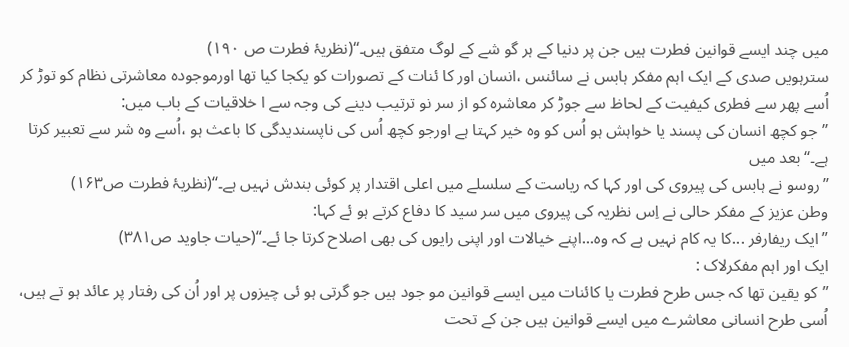میں چند ایسے قوانین فطرت ہیں جن پر دنیا کے ہر گو شے کے لوگ متفق ہیں۔‘‘(نظریۂ فطرت ص ۱۹۰)
سترہویں صدی کے ایک اہم مفکر ہابس نے سائنس ،انسان اور کا ئنات کے تصورات کو یکجا کیا تھا اورموجودہ معاشرتی نظام کو توڑ کر اُسے پھر سے فطری کیفیت کے لحاظ سے جوڑ کر معاشرہ کو از سر نو ترتیب دینے کی وجہ سے ا خلاقیات کے باب میں:
’’جو کچھ انسان کی پسند یا خواہش ہو اُس کو وہ خیر کہتا ہے اورجو کچھ اُس کی ناپسندیدگی کا باعث ہو ،اُسے وہ شر سے تعبیر کرتا ہے۔‘‘بعد میں
’’روسو نے ہابس کی پیروی کی اور کہا کہ ریاست کے سلسلے میں اعلی اقتدار پر کوئی بندش نہیں ہے۔‘‘(نظریۂ فطرت ص۱۶۳)
وطن عزیز کے مفکر حالی نے اِس نظریہ کی پیروی میں سر سید کا دفاع کرتے ہو ئے کہا:
’’ایک ریفارفر ...کا یہ کام نہیں ہے کہ وہ...اپنے خیالات اور اپنی رایوں کی بھی اصلاح کرتا جا ئے۔‘‘(حیات جاوید ص۳۸۱)
ایک اور اہم مفکرلاک :
’’کو یقین تھا کہ جس طرح فطرت یا کائنات میں ایسے قوانین مو جود ہیں جو گرتی ہو ئی چیزوں پر اور اُن کی رفتار پر عائد ہو تے ہیں،
اُسی طرح انسانی معاشرے میں ایسے قوانین ہیں جن کے تحت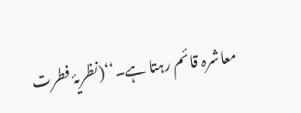معاشرہ قائم رہتا ہے۔‘‘(نظریۂ فطرت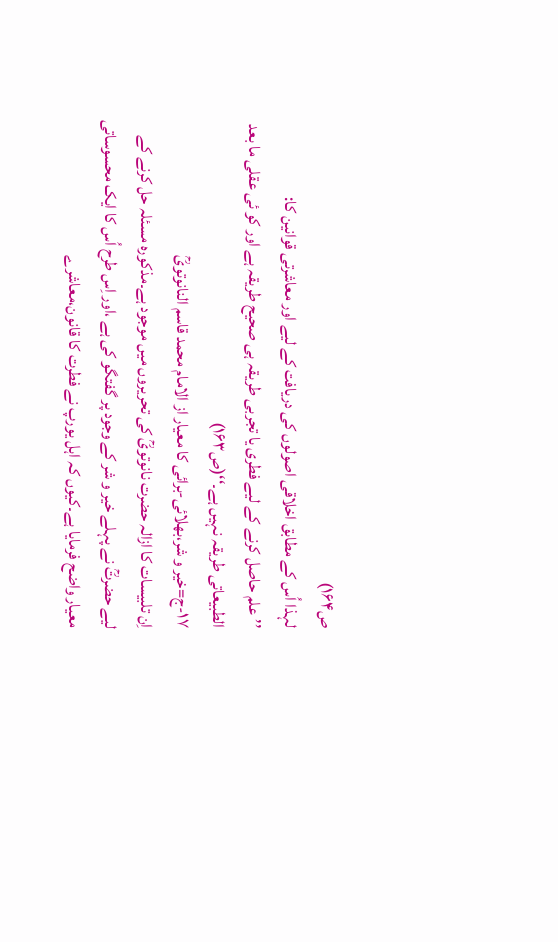ص۱۶۴)
لہذا اُس کے مطابق اخلاقی اصولوں کی دریافت کے لیے اور معاشرتی قوانین کا:
’’علم حاصل کرنے کے لیے فطری یا تجربی طریقہ ہی صحیح طریقہ ہے اور کو ئی عقلی ما بعد الطبیعاتی طریقہ نہیں ہے۔‘‘(ص۱۶۳)
۱۷-ج=خیر و شر،بھلائی-برائی کا معیار از الامام محمد قاسم النانوتویؒ
اِن تلبیسات کا ازالہ حضرت نانوتویؒ کی تحریروں میں موجود ہے۔مذکورہ مسئلہ حل کرنے کے لیے حضرتؒ نے پہلے خیر و شر کے وجود پر گفتگو کی ہے ،اور اِس طرح اُس کا ایک محسوساتی معیار واضح فرمایا ہے۔کیوں کہ اہل یورپ نے فطرت کا قانون،معاشرے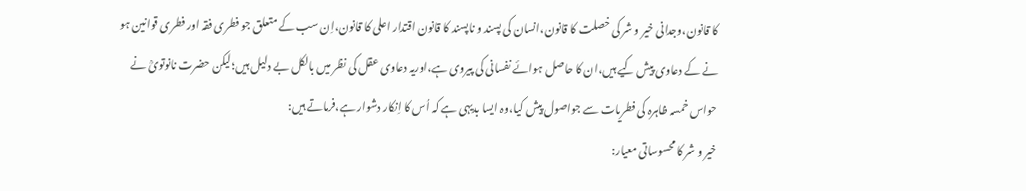کا قانون،وجدانی خیر و شر کی خصلت کا قانون،انسان کی پسند و ناپسند کا قانون اقتدار اعلی کا قانون،اِن سب کے متعلق جو فطری فقہ اور فطری قوانین ہو نے کے دعاوی پیش کیے ہیں،ان کا حاصل ہوائے نفسانی کی پیروی ہے،اوریہ دعاوی عقل کی نظر میں بالکل بے دلیل ہیں؛لیکن حضرت نانوتویؒ نے حواس خمسہ ظاہرہ کی فطریات سے جواصول پیش کیا،وہ ایسا بدیہی ہے کہ اُس کا اِنکار دشوار ہے،فرماتے ہیں:
خیر و شر کا محسوساتی معیار: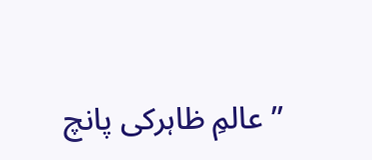’’عالمِ ظاہرکی پانچ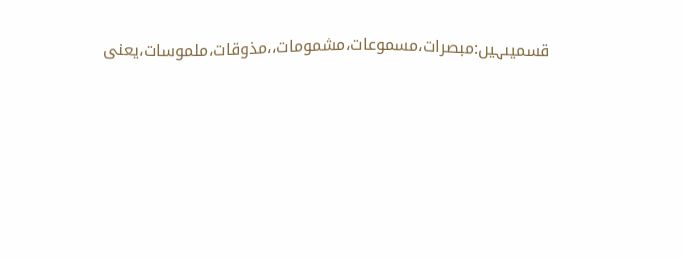قسمیںہیں:مبصرات،مسموعات،مشمومات،،مذوقات،ملموسات،یعنی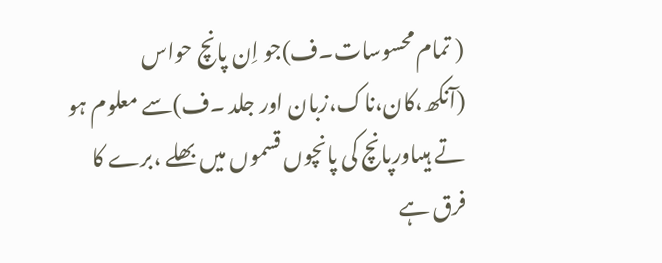( تمام محسوسات۔ف)جو اِن پانچ حواس (آنکھ،کان،ناک،زبان اور جلد ۔ف)سے معلوم ہو تے ہیںاورپانچ کی پانچوں قسموں میں بھلے ،برے کا فرق ہے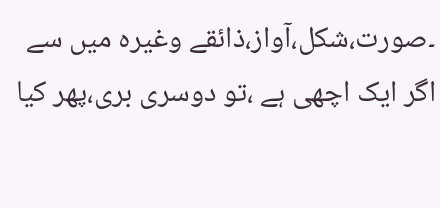۔صورت،شکل،آواز،ذائقے وغیرہ میں سے اگر ایک اچھی ہے ،تو دوسری بری،پھر کیا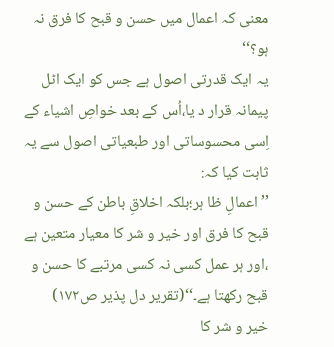معنی کہ اعمال میں حسن و قبح کا فرق نہ ہو؟‘‘
یہ ایک قدرتی اصول ہے جس کو ایک اٹل پیمانہ قرار د یا،اُس کے بعد خواصِ اشیاء کے اِسی محسوساتی اور طبعیاتی اصول سے یہ ثابت کیا کہ:
’’ اعمالِ ظا ہر؛بلکہ اخلاقِ باطن کے حسن و قبح کا فرق اور خیر و شر کا معیار متعین ہے ،اور ہر عمل کسی نہ کسی مرتبے کا حسن و قبح رکھتا ہے۔‘‘(تقریر دل پذیر ص۱۷۲)
خیر و شر کا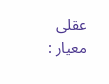عقلی معیار :